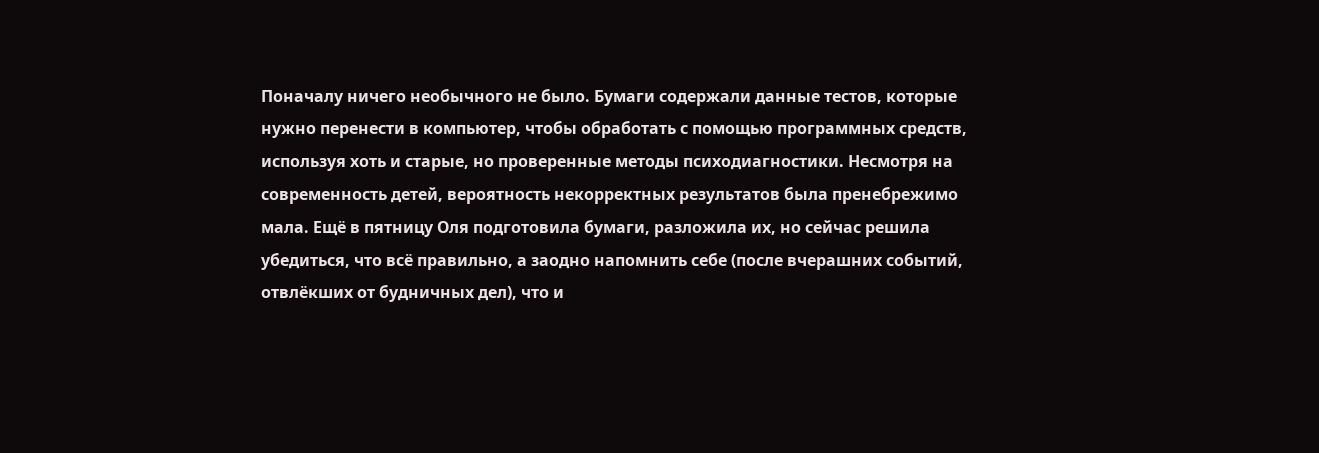Поначалу ничего необычного не было. Бумаги содержали данные тестов, которые нужно перенести в компьютер, чтобы обработать с помощью программных средств, используя хоть и старые, но проверенные методы психодиагностики. Несмотря на современность детей, вероятность некорректных результатов была пренебрежимо мала. Ещё в пятницу Оля подготовила бумаги, разложила их, но сейчас решила убедиться, что всё правильно, а заодно напомнить себе (после вчерашних событий, отвлёкших от будничных дел), что и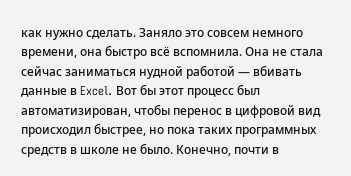как нужно сделать. Заняло это совсем немного времени, она быстро всё вспомнила. Она не стала сейчас заниматься нудной работой — вбивать данные в Excel. Вот бы этот процесс был автоматизирован, чтобы перенос в цифровой вид происходил быстрее, но пока таких программных средств в школе не было. Конечно, почти в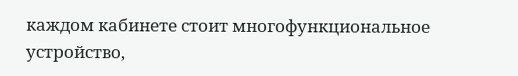каждом кабинете стоит многофункциональное устройство,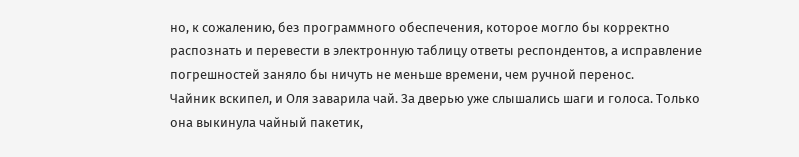но, к сожалению, без программного обеспечения, которое могло бы корректно распознать и перевести в электронную таблицу ответы респондентов, а исправление погрешностей заняло бы ничуть не меньше времени, чем ручной перенос.
Чайник вскипел, и Оля заварила чай. За дверью уже слышались шаги и голоса. Только она выкинула чайный пакетик,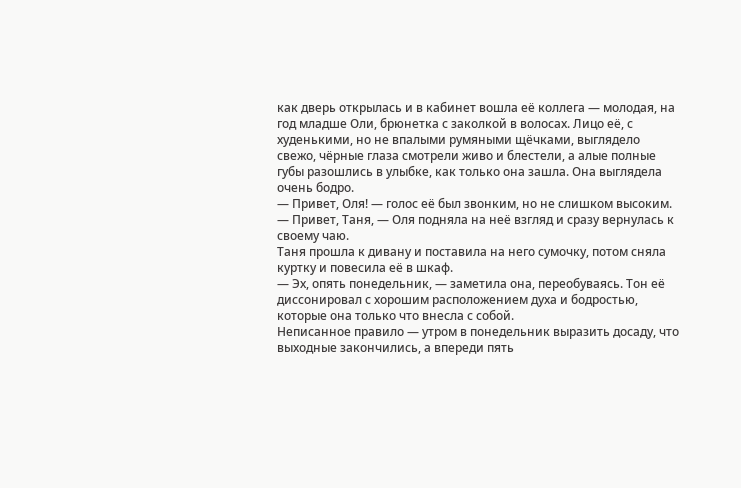как дверь открылась и в кабинет вошла её коллега — молодая, на год младше Оли, брюнетка с заколкой в волосах. Лицо её, с худенькими, но не впалыми румяными щёчками, выглядело свежо, чёрные глаза смотрели живо и блестели, а алые полные губы разошлись в улыбке, как только она зашла. Она выглядела очень бодро.
— Привет, Оля! — голос её был звонким, но не слишком высоким.
— Привет, Таня, — Оля подняла на неё взгляд и сразу вернулась к своему чаю.
Таня прошла к дивану и поставила на него сумочку, потом сняла куртку и повесила её в шкаф.
— Эх, опять понедельник, — заметила она, переобуваясь. Тон её диссонировал с хорошим расположением духа и бодростью, которые она только что внесла с собой.
Неписанное правило — утром в понедельник выразить досаду, что выходные закончились, а впереди пять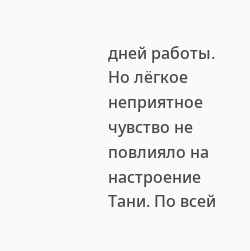дней работы. Но лёгкое неприятное чувство не повлияло на настроение Тани. По всей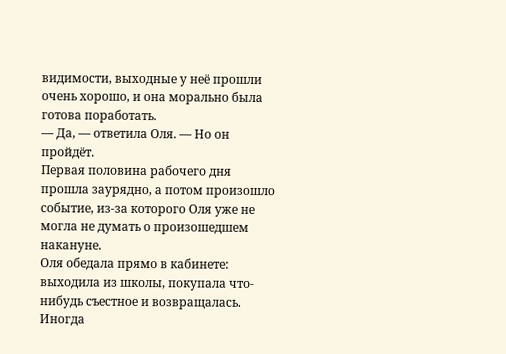видимости, выходные у неё прошли очень хорошо, и она морально была готова поработать.
— Да, — ответила Оля. — Но он пройдёт.
Первая половина рабочего дня прошла заурядно, а потом произошло событие, из-за которого Оля уже не могла не думать о произошедшем накануне.
Оля обедала прямо в кабинете: выходила из школы, покупала что-нибудь съестное и возвращалась. Иногда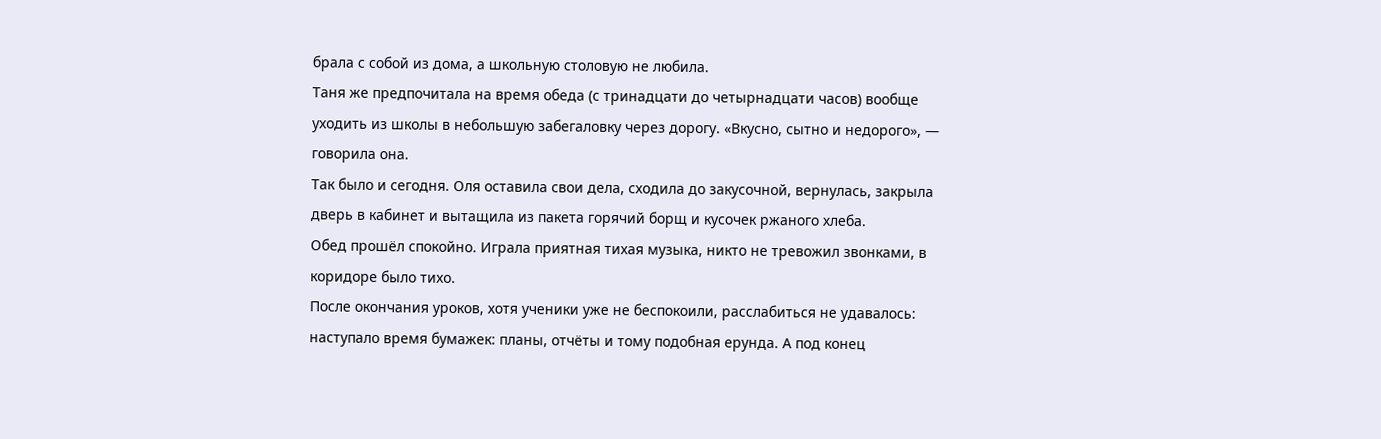брала с собой из дома, а школьную столовую не любила.
Таня же предпочитала на время обеда (с тринадцати до четырнадцати часов) вообще уходить из школы в небольшую забегаловку через дорогу. «Вкусно, сытно и недорого», — говорила она.
Так было и сегодня. Оля оставила свои дела, сходила до закусочной, вернулась, закрыла дверь в кабинет и вытащила из пакета горячий борщ и кусочек ржаного хлеба.
Обед прошёл спокойно. Играла приятная тихая музыка, никто не тревожил звонками, в коридоре было тихо.
После окончания уроков, хотя ученики уже не беспокоили, расслабиться не удавалось: наступало время бумажек: планы, отчёты и тому подобная ерунда. А под конец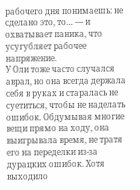рабочего дня понимаешь: не сделано это, то… — и охватывает паника, что усугубляет рабочее напряжение.
У Оли тоже часто случался аврал, но она всегда держала себя в руках и старалась не суетиться, чтобы не наделать ошибок. Обдумывая многие вещи прямо на ходу, она выигрывала время, не тратя его на переделки из-за дурацких ошибок. Хотя выходило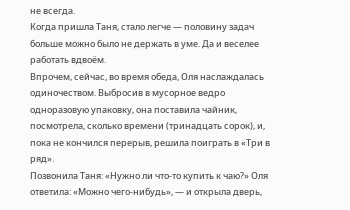не всегда.
Когда пришла Таня, стало легче — половину задач больше можно было не держать в уме. Да и веселее работать вдвоём.
Впрочем, сейчас, во время обеда, Оля наслаждалась одиночеством. Выбросив в мусорное ведро одноразовую упаковку, она поставила чайник, посмотрела, сколько времени (тринадцать сорок), и, пока не кончился перерыв, решила поиграть в «Три в ряд».
Позвонила Таня: «Нужно ли что-то купить к чаю?» Оля ответила: «Можно чего-нибудь», — и открыла дверь,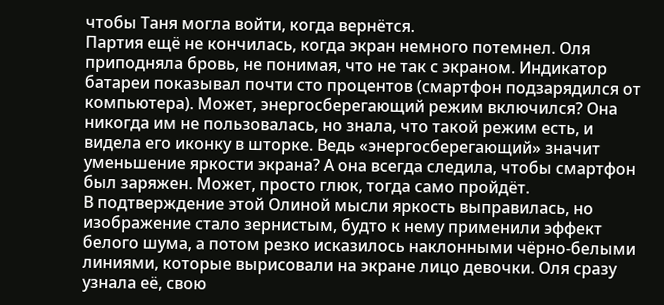чтобы Таня могла войти, когда вернётся.
Партия ещё не кончилась, когда экран немного потемнел. Оля приподняла бровь, не понимая, что не так с экраном. Индикатор батареи показывал почти сто процентов (смартфон подзарядился от компьютера). Может, энергосберегающий режим включился? Она никогда им не пользовалась, но знала, что такой режим есть, и видела его иконку в шторке. Ведь «энергосберегающий» значит уменьшение яркости экрана? А она всегда следила, чтобы смартфон был заряжен. Может, просто глюк, тогда само пройдёт.
В подтверждение этой Олиной мысли яркость выправилась, но изображение стало зернистым, будто к нему применили эффект белого шума, а потом резко исказилось наклонными чёрно-белыми линиями, которые вырисовали на экране лицо девочки. Оля сразу узнала её, свою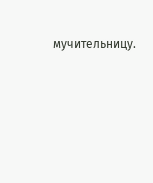мучительницу.